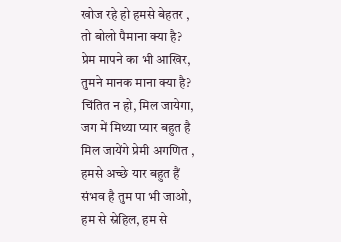खोज रहे हो हमसे बेहतर ,
तो बोलो पैमाना क्या है?
प्रेम मापने का भी आखिर,
तुमने मानक माना क्या है?
चिंतित न हो, मिल जायेगा,
जग में मिथ्या प्यार बहुत है
मिल जायेंगे प्रेमी अगणित ,
हमसे अच्छे यार बहुत हैं
संभव है तुम पा भी जाओ,
हम से स्नेहिल, हम से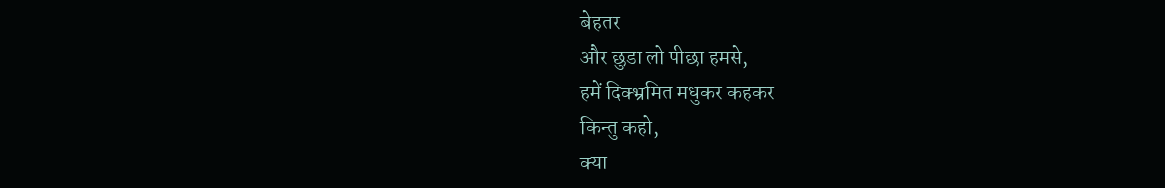बेहतर
और छुडा लो पीछा हमसे,
हमें दिक्भ्रमित मधुकर कहकर
किन्तु कहो,
क्या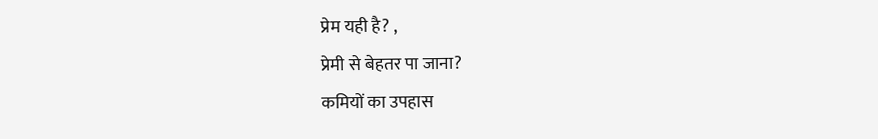प्रेम यही है? ,
प्रेमी से बेहतर पा जाना?
कमियों का उपहास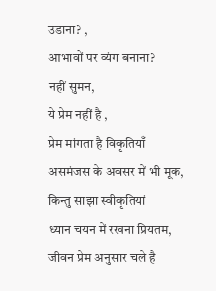उडाना? ,
आभावों पर व्यंग बनाना?
नहीं सुमन,
ये प्रेम नहीं है ,
प्रेम मांगता है विकृतियाँ
असमंजस के अवसर में भी मूक,
किन्तु साझा स्वीकृतियां
ध्यान चयन में रखना प्रियतम,
जीवन प्रेम अनुसार चले है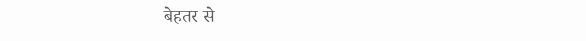बेहतर से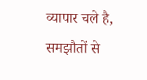व्यापार चले है,
समझौतों से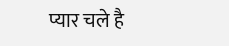प्यार चले है